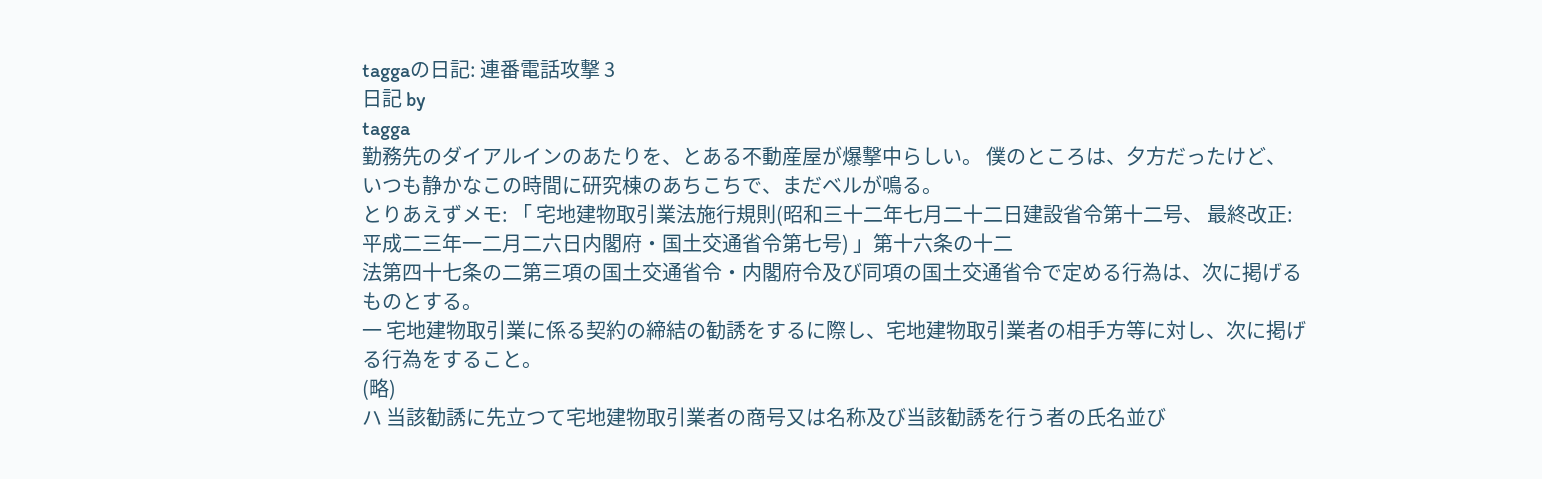taggaの日記: 連番電話攻撃 3
日記 by
tagga
勤務先のダイアルインのあたりを、とある不動産屋が爆撃中らしい。 僕のところは、夕方だったけど、 いつも静かなこの時間に研究棟のあちこちで、まだベルが鳴る。
とりあえずメモ: 「 宅地建物取引業法施行規則(昭和三十二年七月二十二日建設省令第十二号、 最終改正:平成二三年一二月二六日内閣府・国土交通省令第七号) 」第十六条の十二
法第四十七条の二第三項の国土交通省令・内閣府令及び同項の国土交通省令で定める行為は、次に掲げるものとする。
一 宅地建物取引業に係る契約の締結の勧誘をするに際し、宅地建物取引業者の相手方等に対し、次に掲げる行為をすること。
(略)
ハ 当該勧誘に先立つて宅地建物取引業者の商号又は名称及び当該勧誘を行う者の氏名並び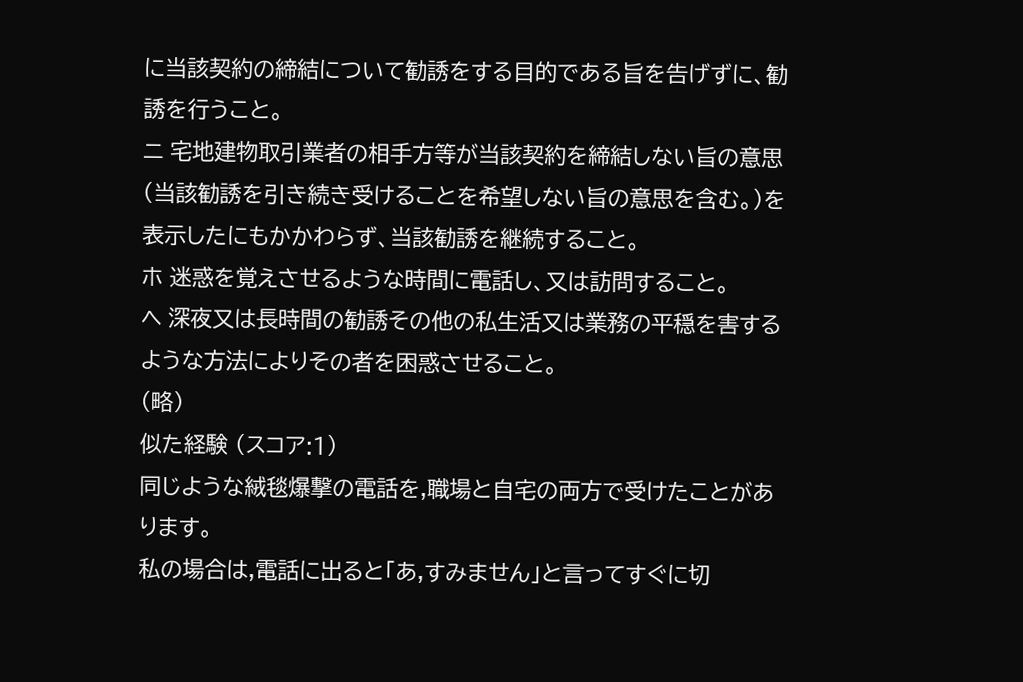に当該契約の締結について勧誘をする目的である旨を告げずに、勧誘を行うこと。
ニ 宅地建物取引業者の相手方等が当該契約を締結しない旨の意思(当該勧誘を引き続き受けることを希望しない旨の意思を含む。)を表示したにもかかわらず、当該勧誘を継続すること。
ホ 迷惑を覚えさせるような時間に電話し、又は訪問すること。
ヘ 深夜又は長時間の勧誘その他の私生活又は業務の平穏を害するような方法によりその者を困惑させること。
(略)
似た経験 (スコア:1)
同じような絨毯爆撃の電話を,職場と自宅の両方で受けたことがあります。
私の場合は,電話に出ると「あ,すみません」と言ってすぐに切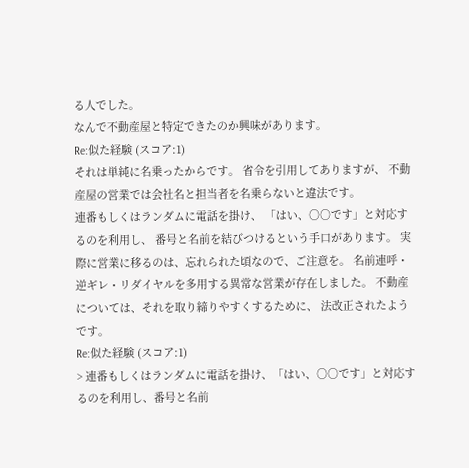る人でした。
なんで不動産屋と特定できたのか興味があります。
Re:似た経験 (スコア:1)
それは単純に名乗ったからです。 省令を引用してありますが、 不動産屋の営業では会社名と担当者を名乗らないと違法です。
連番もしくはランダムに電話を掛け、 「はい、○○です」と対応するのを利用し、 番号と名前を結びつけるという手口があります。 実際に営業に移るのは、忘れられた頃なので、ご注意を。 名前連呼・逆ギレ・リダイヤルを多用する異常な営業が存在しました。 不動産については、それを取り締りやすくするために、 法改正されたようです。
Re:似た経験 (スコア:1)
> 連番もしくはランダムに電話を掛け、「はい、○○です」と対応するのを利用し、番号と名前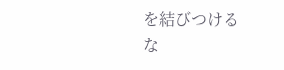を結びつける
な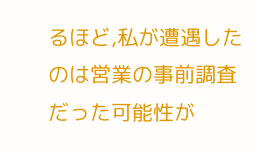るほど,私が遭遇したのは営業の事前調査だった可能性が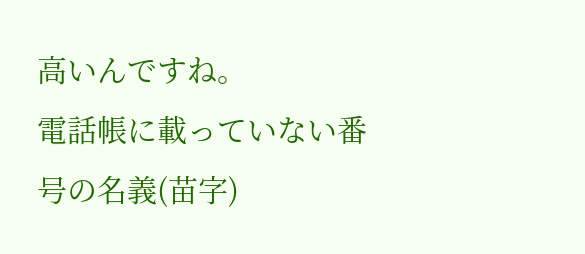高いんですね。
電話帳に載っていない番号の名義(苗字)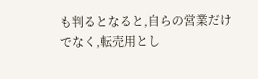も判るとなると,自らの営業だけでなく,転売用とし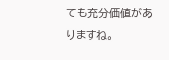ても充分価値がありますね。